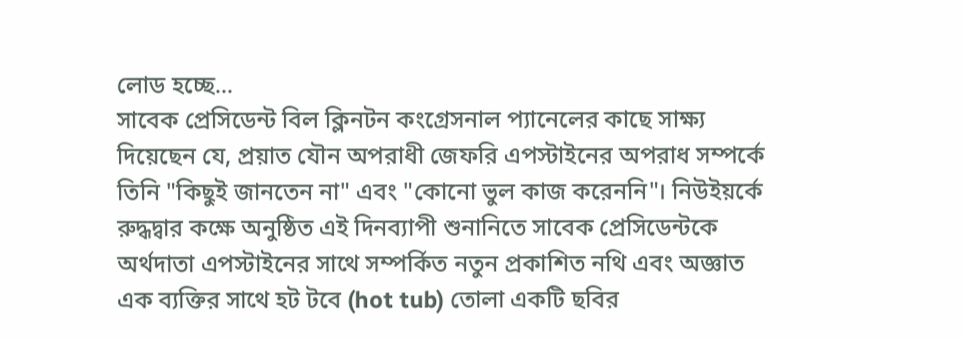লোড হচ্ছে...
সাবেক প্রেসিডেন্ট বিল ক্লিনটন কংগ্রেসনাল প্যানেলের কাছে সাক্ষ্য দিয়েছেন যে, প্রয়াত যৌন অপরাধী জেফরি এপস্টাইনের অপরাধ সম্পর্কে তিনি "কিছুই জানতেন না" এবং "কোনো ভুল কাজ করেননি"। নিউইয়র্কে রুদ্ধদ্বার কক্ষে অনুষ্ঠিত এই দিনব্যাপী শুনানিতে সাবেক প্রেসিডেন্টকে অর্থদাতা এপস্টাইনের সাথে সম্পর্কিত নতুন প্রকাশিত নথি এবং অজ্ঞাত এক ব্যক্তির সাথে হট টবে (hot tub) তোলা একটি ছবির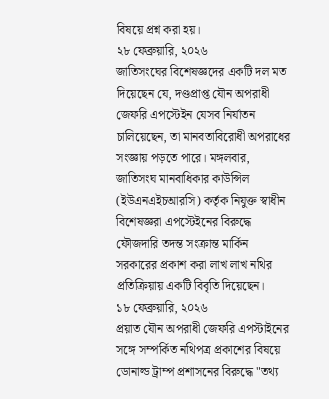বিষয়ে প্রশ্ন করা হয়।
২৮ ফেব্রুয়ারি, ২০২৬
জাতিসংঘের বিশেষজ্ঞদের একটি দল মত দিয়েছেন যে, দণ্ডপ্রাপ্ত যৌন অপরাধী জেফরি এপস্টেইন যেসব নির্যাতন চালিয়েছেন, তা মানবতাবিরোধী অপরাধের সংজ্ঞায় পড়তে পারে। মঙ্গলবার, জাতিসংঘ মানবাধিকার কাউন্সিল (ইউএনএইচআরসি) কর্তৃক নিযুক্ত স্বাধীন বিশেষজ্ঞরা এপস্টেইনের বিরুদ্ধে ফৌজদারি তদন্ত সংক্রান্ত মার্কিন সরকারের প্রকাশ করা লাখ লাখ নথির প্রতিক্রিয়ায় একটি বিবৃতি দিয়েছেন।
১৮ ফেব্রুয়ারি, ২০২৬
প্রয়াত যৌন অপরাধী জেফরি এপস্টাইনের সঙ্গে সম্পর্কিত নথিপত্র প্রকাশের বিষয়ে ডোনাল্ড ট্রাম্প প্রশাসনের বিরুদ্ধে "তথ্য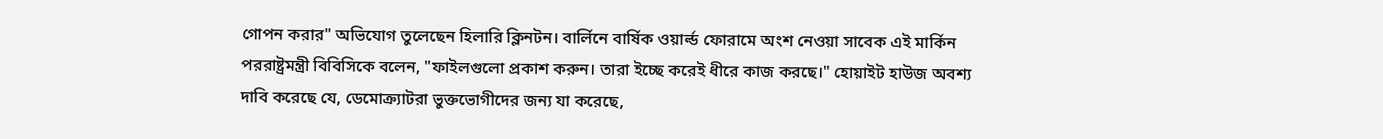গোপন করার" অভিযোগ তুলেছেন হিলারি ক্লিনটন। বার্লিনে বার্ষিক ওয়ার্ল্ড ফোরামে অংশ নেওয়া সাবেক এই মার্কিন পররাষ্ট্রমন্ত্রী বিবিসিকে বলেন, "ফাইলগুলো প্রকাশ করুন। তারা ইচ্ছে করেই ধীরে কাজ করছে।" হোয়াইট হাউজ অবশ্য দাবি করেছে যে, ডেমোক্র্যাটরা ভুক্তভোগীদের জন্য যা করেছে,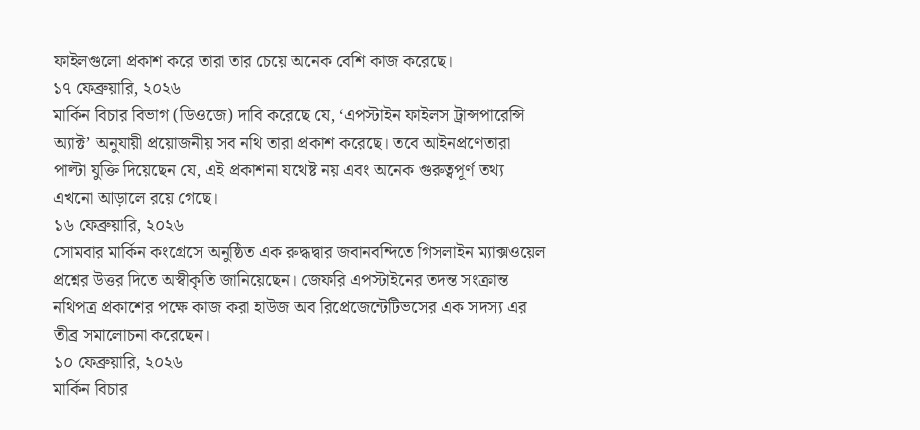ফাইলগুলো প্রকাশ করে তারা তার চেয়ে অনেক বেশি কাজ করেছে।
১৭ ফেব্রুয়ারি, ২০২৬
মার্কিন বিচার বিভাগ (ডিওজে) দাবি করেছে যে, ‘এপস্টাইন ফাইলস ট্রান্সপারেন্সি অ্যাক্ট’ অনুযায়ী প্রয়োজনীয় সব নথি তারা প্রকাশ করেছে। তবে আইনপ্রণেতারা পাল্টা যুক্তি দিয়েছেন যে, এই প্রকাশনা যথেষ্ট নয় এবং অনেক গুরুত্বপূর্ণ তথ্য এখনো আড়ালে রয়ে গেছে।
১৬ ফেব্রুয়ারি, ২০২৬
সোমবার মার্কিন কংগ্রেসে অনুষ্ঠিত এক রুদ্ধদ্বার জবানবন্দিতে গিসলাইন ম্যাক্সওয়েল প্রশ্নের উত্তর দিতে অস্বীকৃতি জানিয়েছেন। জেফরি এপস্টাইনের তদন্ত সংক্রান্ত নথিপত্র প্রকাশের পক্ষে কাজ করা হাউজ অব রিপ্রেজেন্টেটিভসের এক সদস্য এর তীব্র সমালোচনা করেছেন।
১০ ফেব্রুয়ারি, ২০২৬
মার্কিন বিচার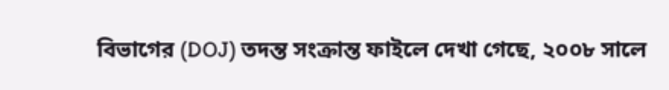বিভাগের (DOJ) তদন্ত সংক্রান্ত ফাইলে দেখা গেছে, ২০০৮ সালে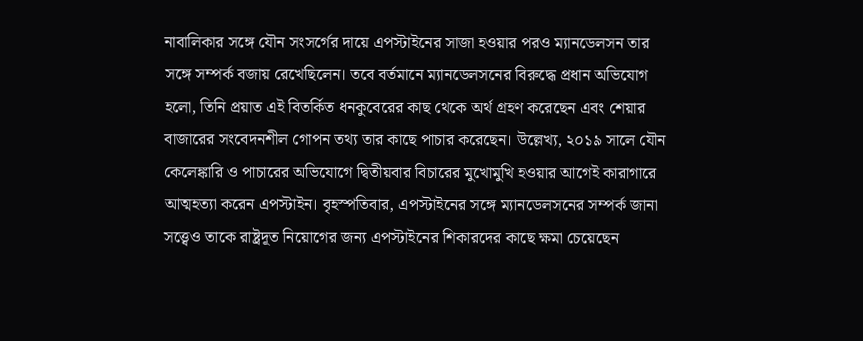নাবালিকার সঙ্গে যৌন সংসর্গের দায়ে এপস্টাইনের সাজা হওয়ার পরও ম্যানডেলসন তার সঙ্গে সম্পর্ক বজায় রেখেছিলেন। তবে বর্তমানে ম্যানডেলসনের বিরুদ্ধে প্রধান অভিযোগ হলো, তিনি প্রয়াত এই বিতর্কিত ধনকুবেরের কাছ থেকে অর্থ গ্রহণ করেছেন এবং শেয়ার বাজারের সংবেদনশীল গোপন তথ্য তার কাছে পাচার করেছেন। উল্লেখ্য, ২০১৯ সালে যৌন কেলেঙ্কারি ও পাচারের অভিযোগে দ্বিতীয়বার বিচারের মুখোমুখি হওয়ার আগেই কারাগারে আত্মহত্যা করেন এপস্টাইন। বৃহস্পতিবার, এপস্টাইনের সঙ্গে ম্যানডেলসনের সম্পর্ক জানা সত্ত্বেও তাকে রাষ্ট্রদূত নিয়োগের জন্য এপস্টাইনের শিকারদের কাছে ক্ষমা চেয়েছেন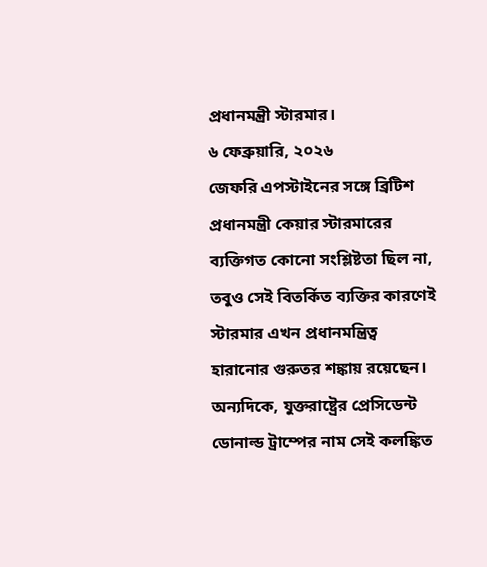প্রধানমন্ত্রী স্টারমার।
৬ ফেব্রুয়ারি, ২০২৬
জেফরি এপস্টাইনের সঙ্গে ব্রিটিশ প্রধানমন্ত্রী কেয়ার স্টারমারের ব্যক্তিগত কোনো সংশ্লিষ্টতা ছিল না, তবুও সেই বিতর্কিত ব্যক্তির কারণেই স্টারমার এখন প্রধানমন্ত্রিত্ব হারানোর গুরুতর শঙ্কায় রয়েছেন। অন্যদিকে, যুক্তরাষ্ট্রের প্রেসিডেন্ট ডোনাল্ড ট্রাম্পের নাম সেই কলঙ্কিত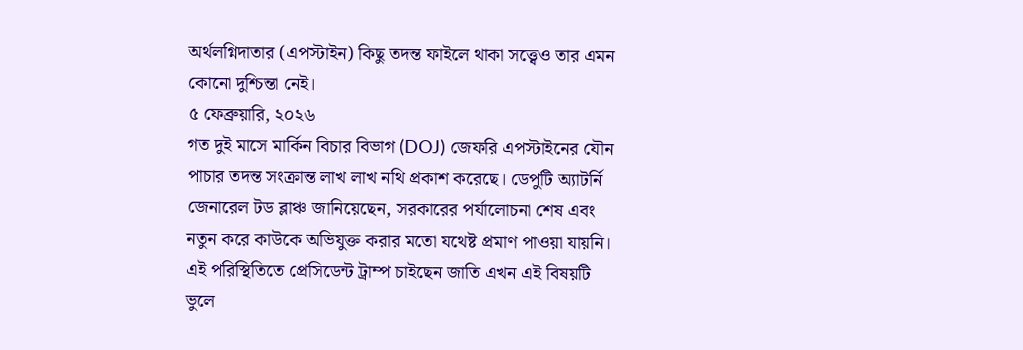অর্থলগ্নিদাতার (এপস্টাইন) কিছু তদন্ত ফাইলে থাকা সত্ত্বেও তার এমন কোনো দুশ্চিন্তা নেই।
৫ ফেব্রুয়ারি, ২০২৬
গত দুই মাসে মার্কিন বিচার বিভাগ (DOJ) জেফরি এপস্টাইনের যৌন পাচার তদন্ত সংক্রান্ত লাখ লাখ নথি প্রকাশ করেছে। ডেপুটি অ্যাটর্নি জেনারেল টড ব্লাঞ্চ জানিয়েছেন, সরকারের পর্যালোচনা শেষ এবং নতুন করে কাউকে অভিযুক্ত করার মতো যথেষ্ট প্রমাণ পাওয়া যায়নি। এই পরিস্থিতিতে প্রেসিডেন্ট ট্রাম্প চাইছেন জাতি এখন এই বিষয়টি ভুলে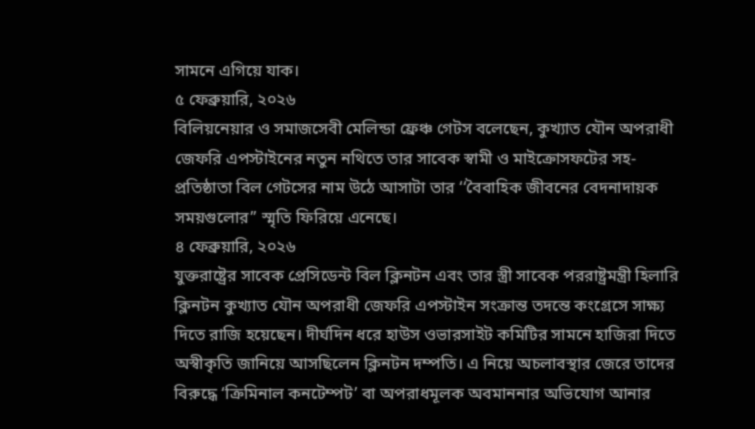সামনে এগিয়ে যাক।
৫ ফেব্রুয়ারি, ২০২৬
বিলিয়নেয়ার ও সমাজসেবী মেলিন্ডা ফ্রেঞ্চ গেটস বলেছেন, কুখ্যাত যৌন অপরাধী জেফরি এপস্টাইনের নতুন নথিতে তার সাবেক স্বামী ও মাইক্রোসফটের সহ-প্রতিষ্ঠাতা বিল গেটসের নাম উঠে আসাটা তার ‘‘বৈবাহিক জীবনের বেদনাদায়ক সময়গুলোর’’ স্মৃতি ফিরিয়ে এনেছে।
৪ ফেব্রুয়ারি, ২০২৬
যুক্তরাষ্ট্রের সাবেক প্রেসিডেন্ট বিল ক্লিনটন এবং তার স্ত্রী সাবেক পররাষ্ট্রমন্ত্রী হিলারি ক্লিনটন কুখ্যাত যৌন অপরাধী জেফরি এপস্টাইন সংক্রান্ত তদন্তে কংগ্রেসে সাক্ষ্য দিতে রাজি হয়েছেন। দীর্ঘদিন ধরে হাউস ওভারসাইট কমিটির সামনে হাজিরা দিতে অস্বীকৃতি জানিয়ে আসছিলেন ক্লিনটন দম্পতি। এ নিয়ে অচলাবস্থার জেরে তাদের বিরুদ্ধে ‘ক্রিমিনাল কনটেম্পট’ বা অপরাধমূলক অবমাননার অভিযোগ আনার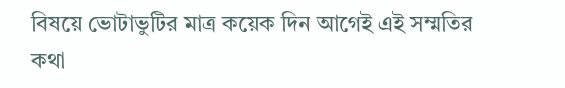বিষয়ে ভোটাভুটির মাত্র কয়েক দিন আগেই এই সম্মতির কথা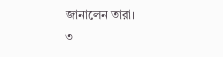জানালেন তারা।
৩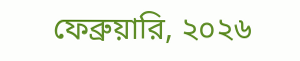ফেব্রুয়ারি, ২০২৬